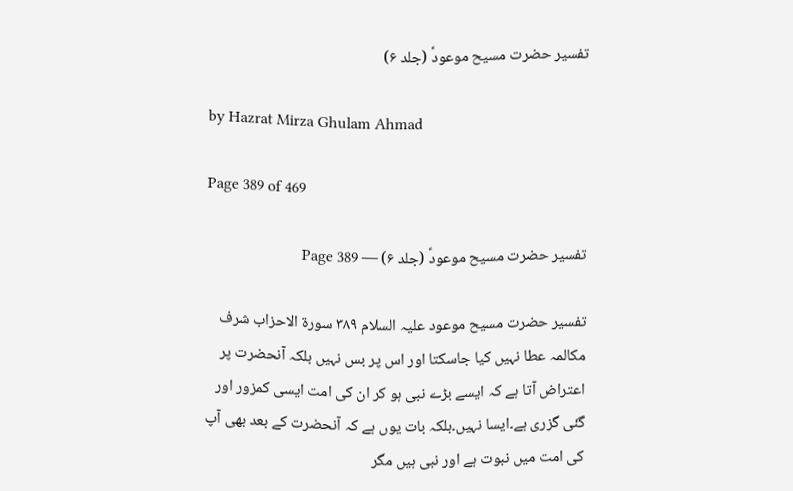تفسیر حضرت مسیح موعودؑ (جلد ۶)

by Hazrat Mirza Ghulam Ahmad

Page 389 of 469

تفسیر حضرت مسیح موعودؑ (جلد ۶) — Page 389

تفسیر حضرت مسیح موعود علیہ السلام ۳۸۹ سورة الاحزاب شرف مکالمہ عطا نہیں کیا جاسکتا اور اس پر بس نہیں بلکہ آنحضرت پر اعتراض آتا ہے کہ ایسے بڑے نبی ہو کر ان کی امت ایسی کمزور اور گئی گزری ہے۔ایسا نہیں۔بلکہ بات یوں ہے کہ آنحضرت کے بعد بھی آپ کی امت میں نبوت ہے اور نبی ہیں مگر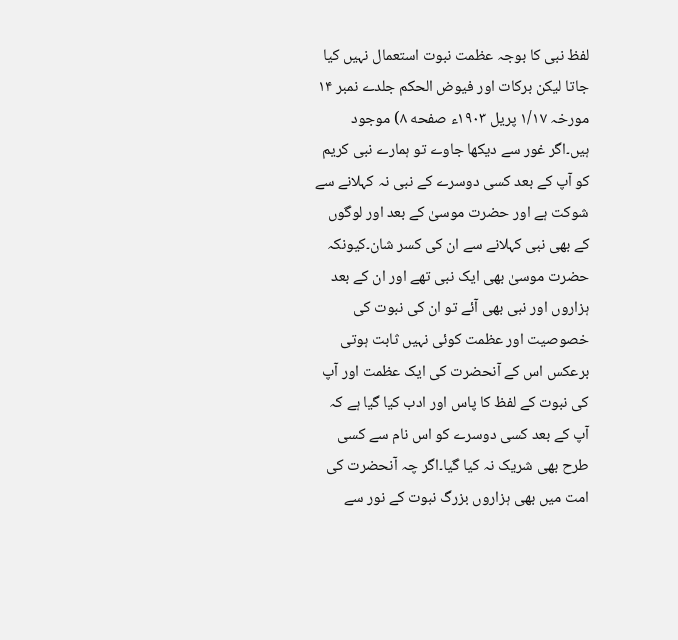لفظ نبی کا بوجہ عظمت نبوت استعمال نہیں کیا جاتا لیکن برکات اور فیوض الحکم جلدے نمبر ۱۴ مورخہ ۱/۱۷ پریل ۱۹۰۳ء صفحه ۸) موجود ہیں۔اگر غور سے دیکھا جاوے تو ہمارے نبی کریم کو آپ کے بعد کسی دوسرے کے نبی نہ کہلانے سے شوکت ہے اور حضرت موسیٰ کے بعد اور لوگوں کے بھی نبی کہلانے سے ان کی کسر شان۔کیونکہ حضرت موسیٰ بھی ایک نبی تھے اور ان کے بعد ہزاروں اور نبی بھی آئے تو ان کی نبوت کی خصوصیت اور عظمت کوئی نہیں ثابت ہوتی برعکس اس کے آنحضرت کی ایک عظمت اور آپ کی نبوت کے لفظ کا پاس اور ادب کیا گیا ہے کہ آپ کے بعد کسی دوسرے کو اس نام سے کسی طرح بھی شریک نہ کیا گیا۔اگر چہ آنحضرت کی امت میں بھی ہزاروں بزرگ نبوت کے نور سے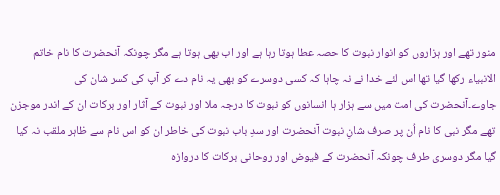منور تھے اور ہزاروں کو انوار نبوت کا حصہ عطا ہوتا رہا ہے اور اب بھی ہوتا ہے مگر چونکہ آنحضرت کا نام خاتم الانبیاء رکھا گیا تھا اس لئے خدا نے نہ چاہا کہ کسی دوسرے کو بھی یہ نام دے کر آپ کی کسر شان کی جاوے۔آنحضرت کی امت میں سے ہزار ہا انسانوں کو نبوت کا درجہ ملا اور نبوت کے آثار اور برکات ان کے اندر موجزن تھے مگر نبی کا نام اُن پر صرف شانِ نبوت آنحضرت اور سدِ باب نبوت کی خاطر ان کو اس نام سے ظاہر ملقب نہ کیا گیا مگر دوسری طرف چونکہ آنحضرت کے فیوض اور روحانی برکات کا دروازہ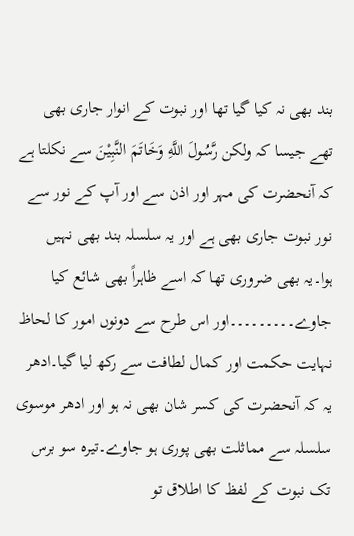بند بھی نہ کیا گیا تھا اور نبوت کے انوار جاری بھی تھے جیسا کہ ولکن رَّسُولَ اللَّهِ وَخَاتَمَ النَّبِيْنَ سے نکلتا ہے کہ آنحضرت کی مہر اور اذن سے اور آپ کے نور سے نور نبوت جاری بھی ہے اور یہ سلسلہ بند بھی نہیں ہوا۔یہ بھی ضروری تھا کہ اسے ظاہراً بھی شائع کیا جاوے۔۔۔۔۔۔۔۔۔اور اس طرح سے دونوں امور کا لحاظ نہایت حکمت اور کمال لطافت سے رکھ لیا گیا۔ادھر یہ کہ آنحضرت کی کسر شان بھی نہ ہو اور ادھر موسوی سلسلہ سے مماثلت بھی پوری ہو جاوے۔تیرہ سو برس تک نبوت کے لفظ کا اطلاق تو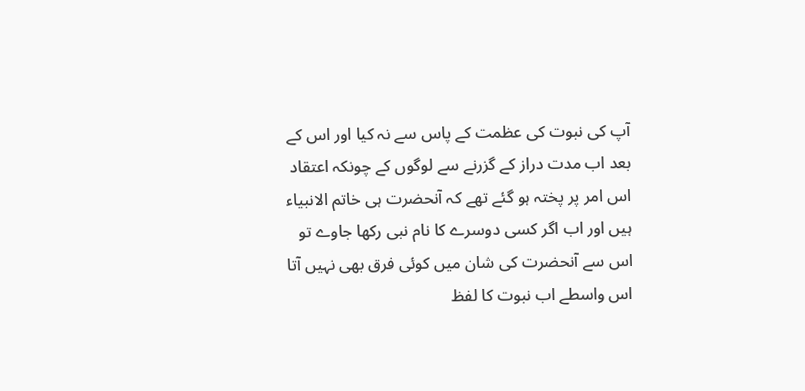آپ کی نبوت کی عظمت کے پاس سے نہ کیا اور اس کے بعد اب مدت دراز کے گزرنے سے لوگوں کے چونکہ اعتقاد اس امر پر پختہ ہو گئے تھے کہ آنحضرت ہی خاتم الانبیاء ہیں اور اب اگر کسی دوسرے کا نام نبی رکھا جاوے تو اس سے آنحضرت کی شان میں کوئی فرق بھی نہیں آتا اس واسطے اب نبوت کا لفظ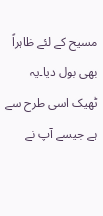مسیح کے لئے ظاہراً بھی بول دیا۔یہ ٹھیک اسی طرح سے ہے جیسے آپ نے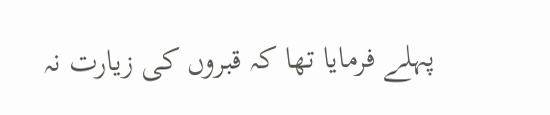پہلے فرمایا تھا کہ قبروں کی زیارت نہ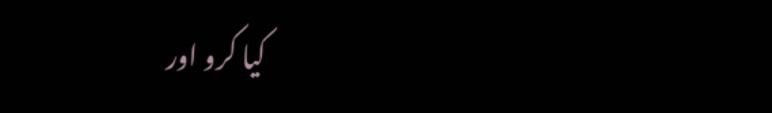کیا کرو اور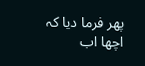پھر فرما دیا کہ اچھا اب